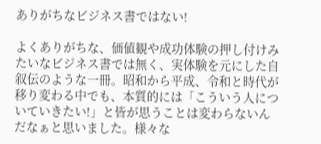ありがちなビジネス書ではない!

よくありがちな、価値観や成功体験の押し付けみたいなビジネス書では無く、実体験を元にした自叙伝のような一冊。昭和から平成、令和と時代が移り変わる中でも、本質的には「こういう人についていきたい!」と皆が思うことは変わらないんだなぁと思いました。様々な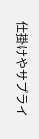仕掛けやサプライ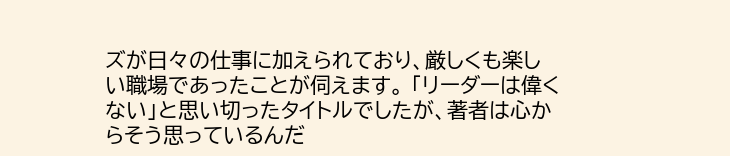ズが日々の仕事に加えられており、厳しくも楽しい職場であったことが伺えます。 「リーダーは偉くない」と思い切ったタイトルでしたが、著者は心からそう思っているんだ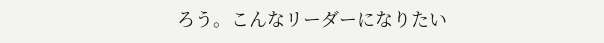ろう。こんなリーダーになりたい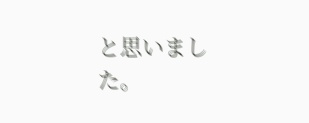と思いました。